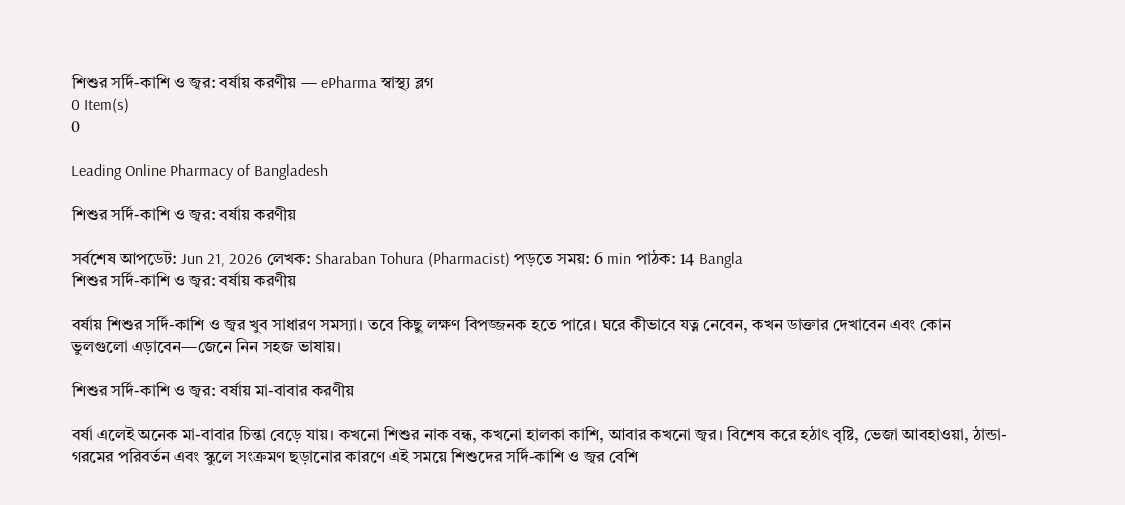শিশুর সর্দি-কাশি ও জ্বর: বর্ষায় করণীয় — ePharma স্বাস্থ্য ব্লগ
0 Item(s)
0

Leading Online Pharmacy of Bangladesh

শিশুর সর্দি-কাশি ও জ্বর: বর্ষায় করণীয়

সর্বশেষ আপডেট: Jun 21, 2026 লেখক: Sharaban Tohura (Pharmacist) পড়তে সময়: 6 min পাঠক: 14 Bangla
শিশুর সর্দি-কাশি ও জ্বর: বর্ষায় করণীয়

বর্ষায় শিশুর সর্দি-কাশি ও জ্বর খুব সাধারণ সমস্যা। তবে কিছু লক্ষণ বিপজ্জনক হতে পারে। ঘরে কীভাবে যত্ন নেবেন, কখন ডাক্তার দেখাবেন এবং কোন ভুলগুলো এড়াবেন—জেনে নিন সহজ ভাষায়।

শিশুর সর্দি-কাশি ও জ্বর: বর্ষায় মা-বাবার করণীয়

বর্ষা এলেই অনেক মা-বাবার চিন্তা বেড়ে যায়। কখনো শিশুর নাক বন্ধ, কখনো হালকা কাশি, আবার কখনো জ্বর। বিশেষ করে হঠাৎ বৃষ্টি, ভেজা আবহাওয়া, ঠান্ডা-গরমের পরিবর্তন এবং স্কুলে সংক্রমণ ছড়ানোর কারণে এই সময়ে শিশুদের সর্দি-কাশি ও জ্বর বেশি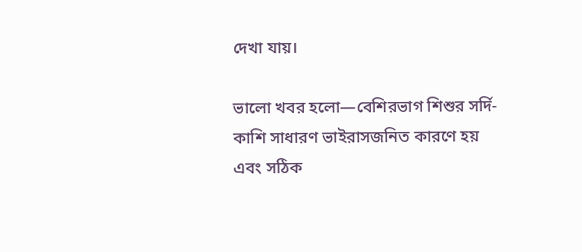দেখা যায়।

ভালো খবর হলো—বেশিরভাগ শিশুর সর্দি-কাশি সাধারণ ভাইরাসজনিত কারণে হয় এবং সঠিক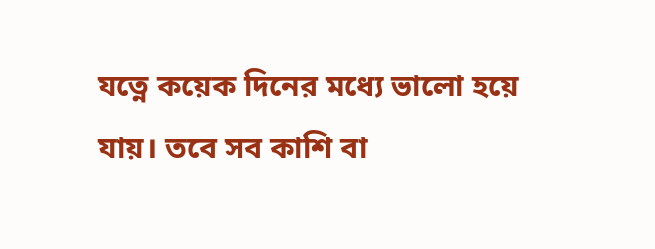যত্নে কয়েক দিনের মধ্যে ভালো হয়ে যায়। তবে সব কাশি বা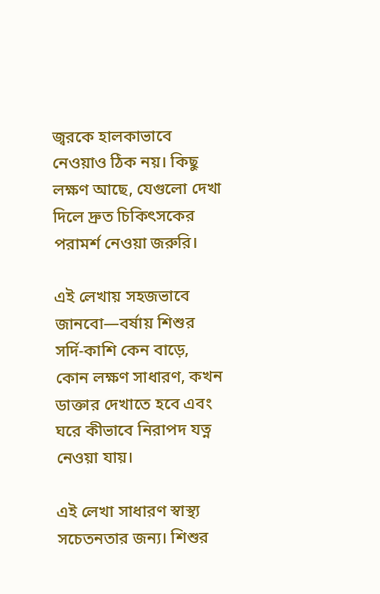জ্বরকে হালকাভাবে নেওয়াও ঠিক নয়। কিছু লক্ষণ আছে, যেগুলো দেখা দিলে দ্রুত চিকিৎসকের পরামর্শ নেওয়া জরুরি।

এই লেখায় সহজভাবে জানবো—বর্ষায় শিশুর সর্দি-কাশি কেন বাড়ে, কোন লক্ষণ সাধারণ, কখন ডাক্তার দেখাতে হবে এবং ঘরে কীভাবে নিরাপদ যত্ন নেওয়া যায়।

এই লেখা সাধারণ স্বাস্থ্য সচেতনতার জন্য। শিশুর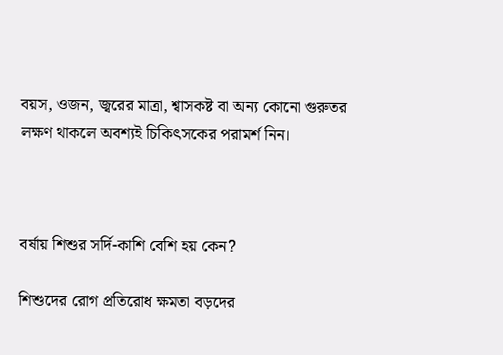বয়স, ওজন, জ্বরের মাত্রা, শ্বাসকষ্ট বা অন্য কোনো গুরুতর লক্ষণ থাকলে অবশ্যই চিকিৎসকের পরামর্শ নিন।



বর্ষায় শিশুর সর্দি-কাশি বেশি হয় কেন?

শিশুদের রোগ প্রতিরোধ ক্ষমতা বড়দের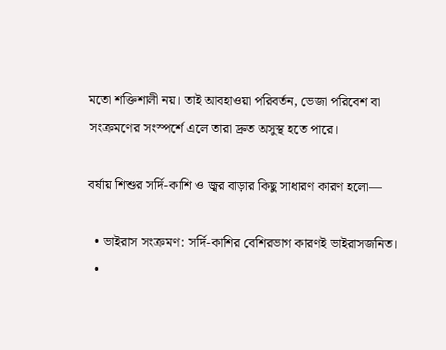মতো শক্তিশালী নয়। তাই আবহাওয়া পরিবর্তন, ভেজা পরিবেশ বা সংক্রমণের সংস্পর্শে এলে তারা দ্রুত অসুস্থ হতে পারে।

বর্ষায় শিশুর সর্দি-কাশি ও জ্বর বাড়ার কিছু সাধারণ কারণ হলো—

  • ভাইরাস সংক্রমণ: সর্দি-কাশির বেশিরভাগ কারণই ভাইরাসজনিত।
  •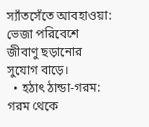স্যাঁতসেঁতে আবহাওয়া: ভেজা পরিবেশে জীবাণু ছড়ানোর সুযোগ বাড়ে।
  • হঠাৎ ঠান্ডা-গরম: গরম থেকে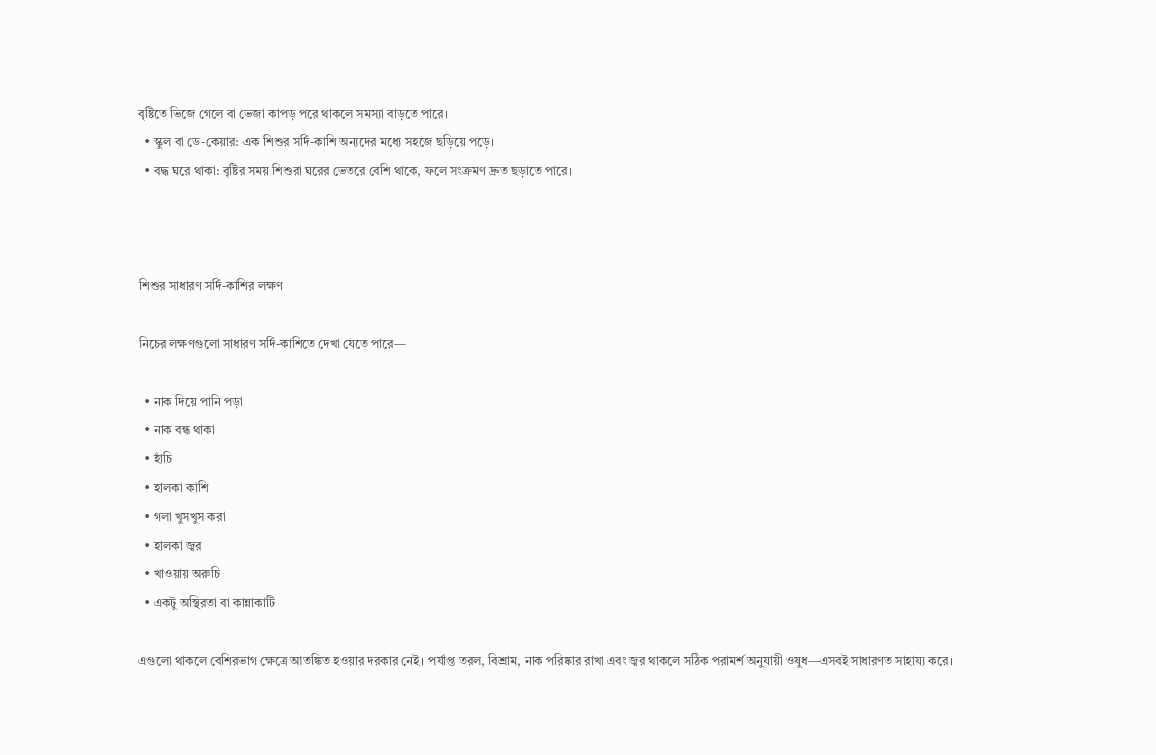বৃষ্টিতে ভিজে গেলে বা ভেজা কাপড় পরে থাকলে সমস্যা বাড়তে পারে।
  • স্কুল বা ডে-কেয়ার: এক শিশুর সর্দি-কাশি অন্যদের মধ্যে সহজে ছড়িয়ে পড়ে।
  • বদ্ধ ঘরে থাকা: বৃষ্টির সময় শিশুরা ঘরের ভেতরে বেশি থাকে, ফলে সংক্রমণ দ্রুত ছড়াতে পারে।



শিশুর সাধারণ সর্দি-কাশির লক্ষণ

নিচের লক্ষণগুলো সাধারণ সর্দি-কাশিতে দেখা যেতে পারে—

  • নাক দিয়ে পানি পড়া
  • নাক বন্ধ থাকা
  • হাঁচি
  • হালকা কাশি
  • গলা খুসখুস করা
  • হালকা জ্বর
  • খাওয়ায় অরুচি
  • একটু অস্থিরতা বা কান্নাকাটি

এগুলো থাকলে বেশিরভাগ ক্ষেত্রে আতঙ্কিত হওয়ার দরকার নেই। পর্যাপ্ত তরল, বিশ্রাম, নাক পরিষ্কার রাখা এবং জ্বর থাকলে সঠিক পরামর্শ অনুযায়ী ওষুধ—এসবই সাধারণত সাহায্য করে।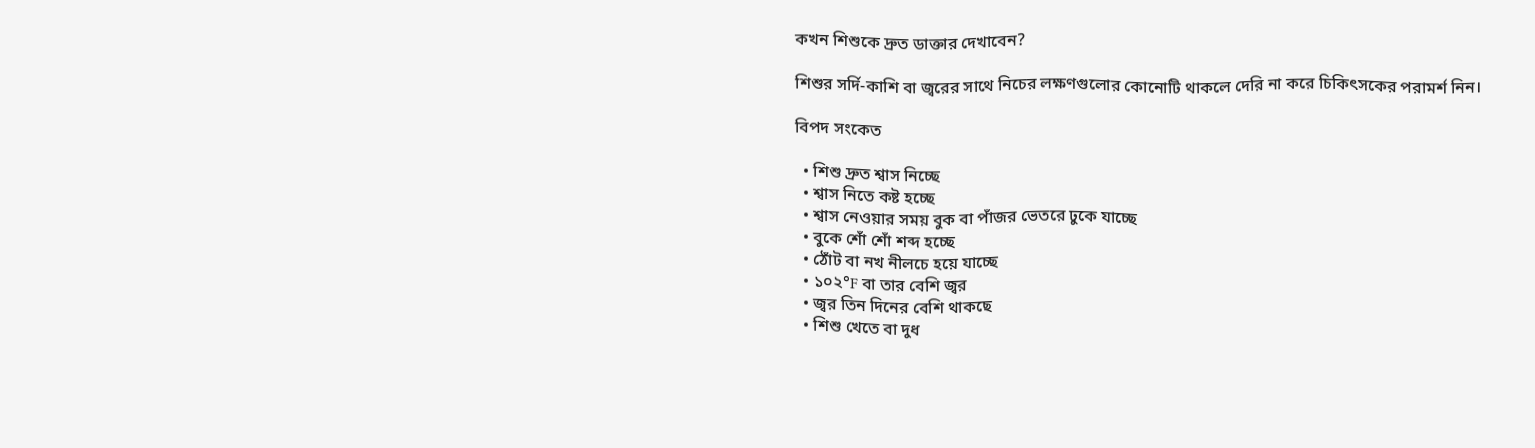কখন শিশুকে দ্রুত ডাক্তার দেখাবেন?

শিশুর সর্দি-কাশি বা জ্বরের সাথে নিচের লক্ষণগুলোর কোনোটি থাকলে দেরি না করে চিকিৎসকের পরামর্শ নিন।

বিপদ সংকেত

  • শিশু দ্রুত শ্বাস নিচ্ছে
  • শ্বাস নিতে কষ্ট হচ্ছে
  • শ্বাস নেওয়ার সময় বুক বা পাঁজর ভেতরে ঢুকে যাচ্ছে
  • বুকে শোঁ শোঁ শব্দ হচ্ছে
  • ঠোঁট বা নখ নীলচে হয়ে যাচ্ছে
  • ১০২°F বা তার বেশি জ্বর
  • জ্বর তিন দিনের বেশি থাকছে
  • শিশু খেতে বা দুধ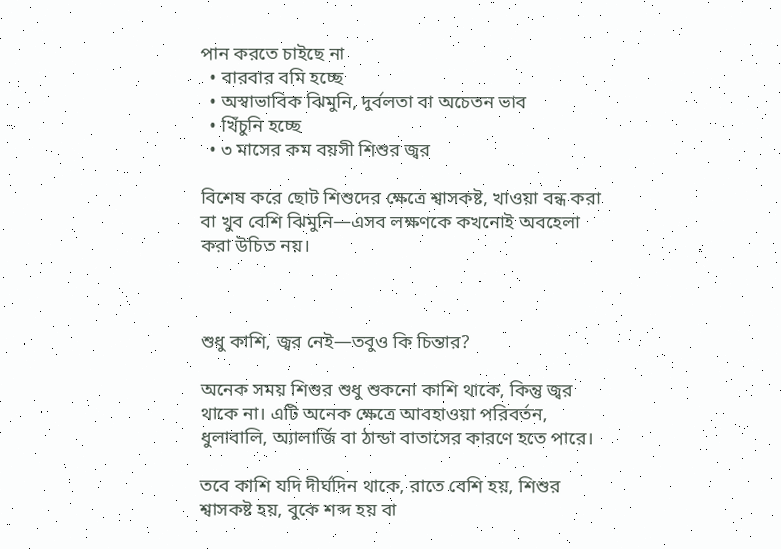পান করতে চাইছে না
  • বারবার বমি হচ্ছে
  • অস্বাভাবিক ঝিমুনি, দুর্বলতা বা অচেতন ভাব
  • খিঁচুনি হচ্ছে
  • ৩ মাসের কম বয়সী শিশুর জ্বর

বিশেষ করে ছোট শিশুদের ক্ষেত্রে শ্বাসকষ্ট, খাওয়া বন্ধ করা বা খুব বেশি ঝিমুনি—এসব লক্ষণকে কখনোই অবহেলা করা উচিত নয়।



শুধু কাশি, জ্বর নেই—তবুও কি চিন্তার?

অনেক সময় শিশুর শুধু শুকনো কাশি থাকে, কিন্তু জ্বর থাকে না। এটি অনেক ক্ষেত্রে আবহাওয়া পরিবর্তন, ধুলাবালি, অ্যালার্জি বা ঠান্ডা বাতাসের কারণে হতে পারে।

তবে কাশি যদি দীর্ঘদিন থাকে, রাতে বেশি হয়, শিশুর শ্বাসকষ্ট হয়, বুকে শব্দ হয় বা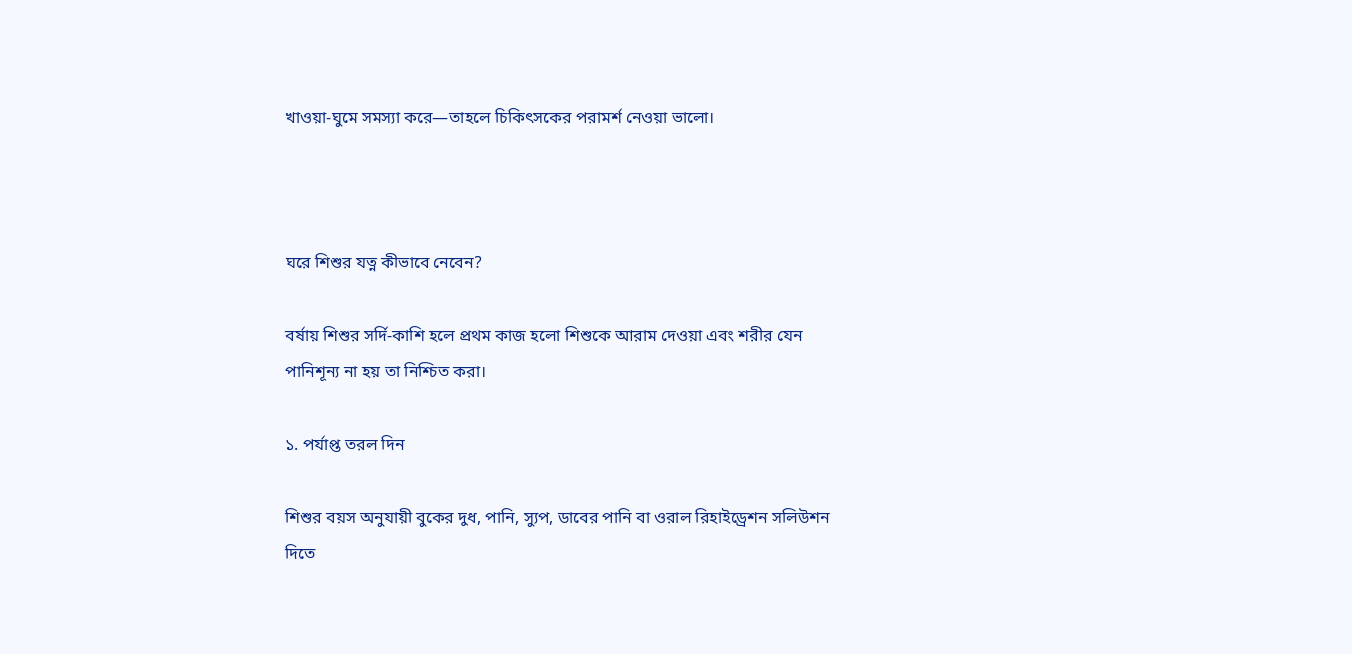খাওয়া-ঘুমে সমস্যা করে—তাহলে চিকিৎসকের পরামর্শ নেওয়া ভালো।



ঘরে শিশুর যত্ন কীভাবে নেবেন?

বর্ষায় শিশুর সর্দি-কাশি হলে প্রথম কাজ হলো শিশুকে আরাম দেওয়া এবং শরীর যেন পানিশূন্য না হয় তা নিশ্চিত করা।

১. পর্যাপ্ত তরল দিন

শিশুর বয়স অনুযায়ী বুকের দুধ, পানি, স্যুপ, ডাবের পানি বা ওরাল রিহাইড্রেশন সলিউশন দিতে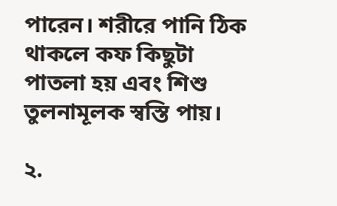পারেন। শরীরে পানি ঠিক থাকলে কফ কিছুটা পাতলা হয় এবং শিশু তুলনামূলক স্বস্তি পায়।

২.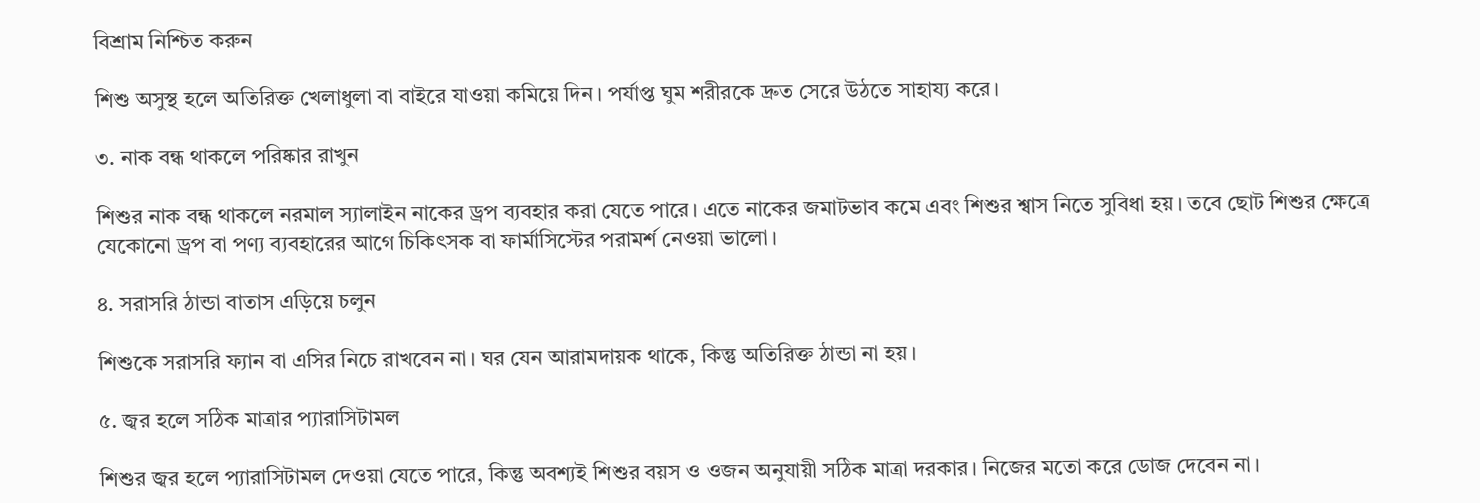বিশ্রাম নিশ্চিত করুন

শিশু অসুস্থ হলে অতিরিক্ত খেলাধুলা বা বাইরে যাওয়া কমিয়ে দিন। পর্যাপ্ত ঘুম শরীরকে দ্রুত সেরে উঠতে সাহায্য করে।

৩. নাক বন্ধ থাকলে পরিষ্কার রাখুন

শিশুর নাক বন্ধ থাকলে নরমাল স্যালাইন নাকের ড্রপ ব্যবহার করা যেতে পারে। এতে নাকের জমাটভাব কমে এবং শিশুর শ্বাস নিতে সুবিধা হয়। তবে ছোট শিশুর ক্ষেত্রে যেকোনো ড্রপ বা পণ্য ব্যবহারের আগে চিকিৎসক বা ফার্মাসিস্টের পরামর্শ নেওয়া ভালো।

৪. সরাসরি ঠান্ডা বাতাস এড়িয়ে চলুন

শিশুকে সরাসরি ফ্যান বা এসির নিচে রাখবেন না। ঘর যেন আরামদায়ক থাকে, কিন্তু অতিরিক্ত ঠান্ডা না হয়।

৫. জ্বর হলে সঠিক মাত্রার প্যারাসিটামল

শিশুর জ্বর হলে প্যারাসিটামল দেওয়া যেতে পারে, কিন্তু অবশ্যই শিশুর বয়স ও ওজন অনুযায়ী সঠিক মাত্রা দরকার। নিজের মতো করে ডোজ দেবেন না।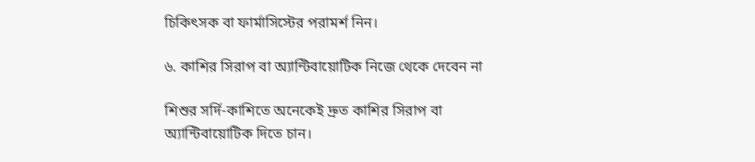চিকিৎসক বা ফার্মাসিস্টের পরামর্শ নিন।

৬. কাশির সিরাপ বা অ্যান্টিবায়োটিক নিজে থেকে দেবেন না

শিশুর সর্দি-কাশিতে অনেকেই দ্রুত কাশির সিরাপ বা অ্যান্টিবায়োটিক দিতে চান।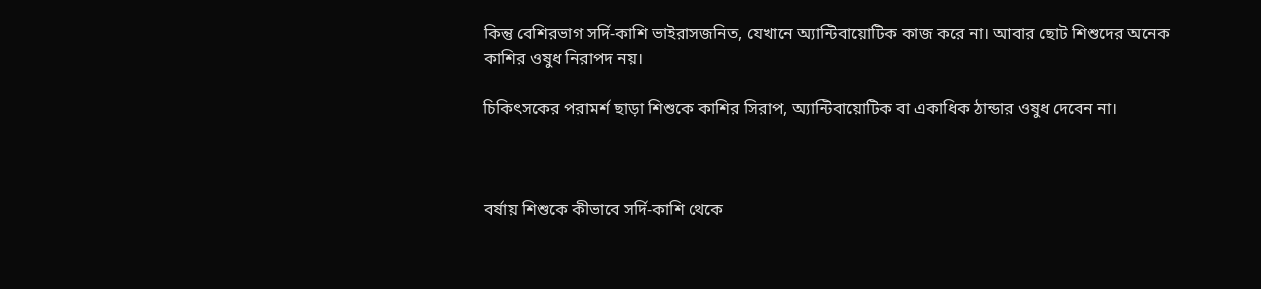কিন্তু বেশিরভাগ সর্দি-কাশি ভাইরাসজনিত, যেখানে অ্যান্টিবায়োটিক কাজ করে না। আবার ছোট শিশুদের অনেক কাশির ওষুধ নিরাপদ নয়।

চিকিৎসকের পরামর্শ ছাড়া শিশুকে কাশির সিরাপ, অ্যান্টিবায়োটিক বা একাধিক ঠান্ডার ওষুধ দেবেন না।



বর্ষায় শিশুকে কীভাবে সর্দি-কাশি থেকে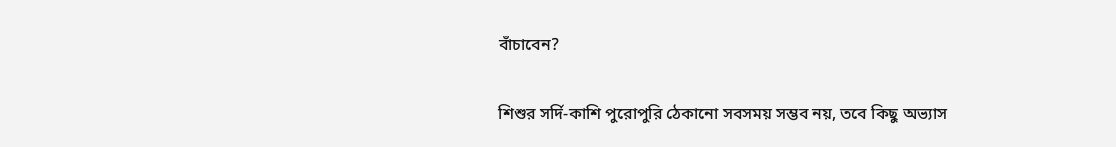বাঁচাবেন?

শিশুর সর্দি-কাশি পুরোপুরি ঠেকানো সবসময় সম্ভব নয়, তবে কিছু অভ্যাস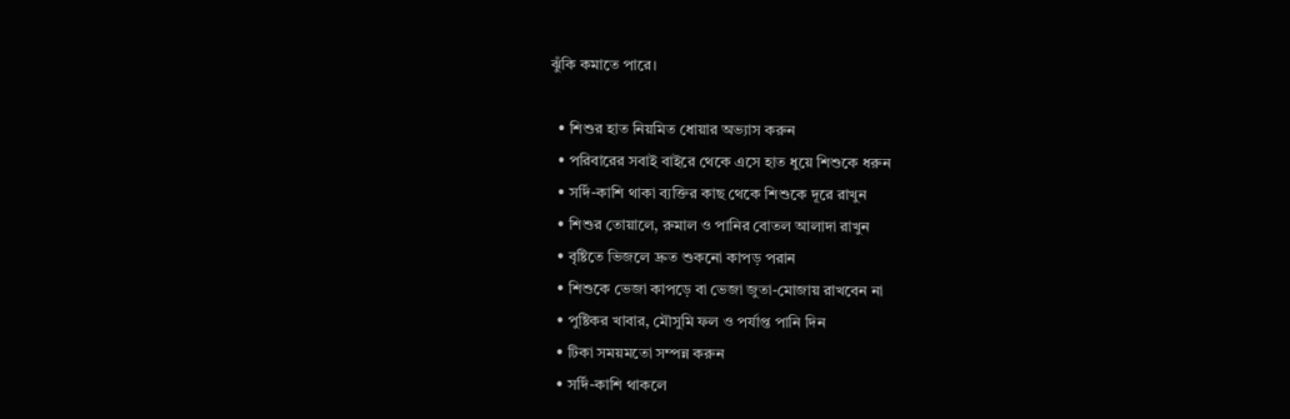ঝুঁকি কমাতে পারে।

  • শিশুর হাত নিয়মিত ধোয়ার অভ্যাস করুন
  • পরিবারের সবাই বাইরে থেকে এসে হাত ধুয়ে শিশুকে ধরুন
  • সর্দি-কাশি থাকা ব্যক্তির কাছ থেকে শিশুকে দূরে রাখুন
  • শিশুর তোয়ালে, রুমাল ও পানির বোতল আলাদা রাখুন
  • বৃষ্টিতে ভিজলে দ্রুত শুকনো কাপড় পরান
  • শিশুকে ভেজা কাপড়ে বা ভেজা জুতা-মোজায় রাখবেন না
  • পুষ্টিকর খাবার, মৌসুমি ফল ও পর্যাপ্ত পানি দিন
  • টিকা সময়মতো সম্পন্ন করুন
  • সর্দি-কাশি থাকলে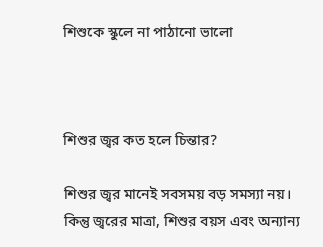শিশুকে স্কুলে না পাঠানো ভালো



শিশুর জ্বর কত হলে চিন্তার?

শিশুর জ্বর মানেই সবসময় বড় সমস্যা নয়। কিন্তু জ্বরের মাত্রা, শিশুর বয়স এবং অন্যান্য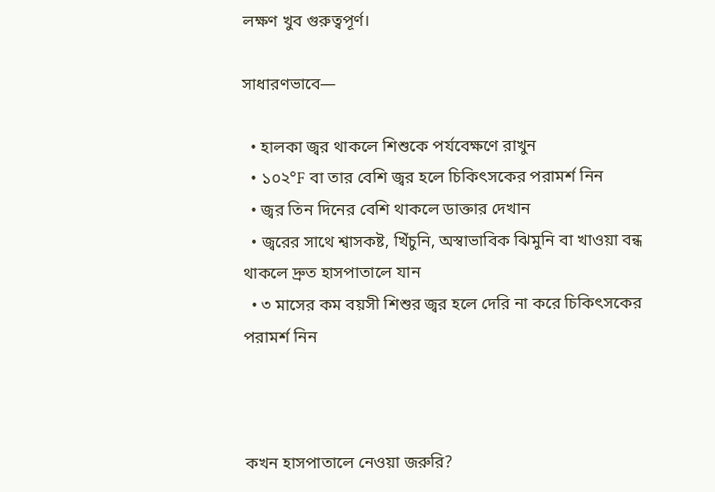লক্ষণ খুব গুরুত্বপূর্ণ।

সাধারণভাবে—

  • হালকা জ্বর থাকলে শিশুকে পর্যবেক্ষণে রাখুন
  • ১০২°F বা তার বেশি জ্বর হলে চিকিৎসকের পরামর্শ নিন
  • জ্বর তিন দিনের বেশি থাকলে ডাক্তার দেখান
  • জ্বরের সাথে শ্বাসকষ্ট, খিঁচুনি, অস্বাভাবিক ঝিমুনি বা খাওয়া বন্ধ থাকলে দ্রুত হাসপাতালে যান
  • ৩ মাসের কম বয়সী শিশুর জ্বর হলে দেরি না করে চিকিৎসকের পরামর্শ নিন



কখন হাসপাতালে নেওয়া জরুরি?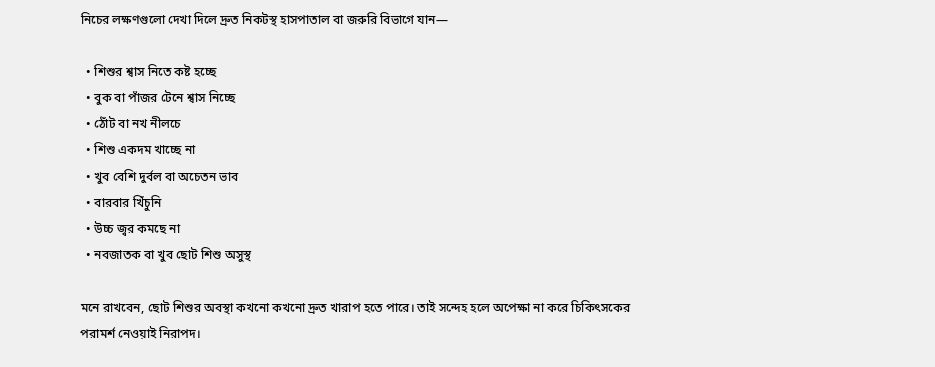নিচের লক্ষণগুলো দেখা দিলে দ্রুত নিকটস্থ হাসপাতাল বা জরুরি বিভাগে যান—

  • শিশুর শ্বাস নিতে কষ্ট হচ্ছে
  • বুক বা পাঁজর টেনে শ্বাস নিচ্ছে
  • ঠোঁট বা নখ নীলচে
  • শিশু একদম খাচ্ছে না
  • খুব বেশি দুর্বল বা অচেতন ভাব
  • বারবার খিঁচুনি
  • উচ্চ জ্বর কমছে না
  • নবজাতক বা খুব ছোট শিশু অসুস্থ

মনে রাখবেন, ছোট শিশুর অবস্থা কখনো কখনো দ্রুত খারাপ হতে পারে। তাই সন্দেহ হলে অপেক্ষা না করে চিকিৎসকের পরামর্শ নেওয়াই নিরাপদ।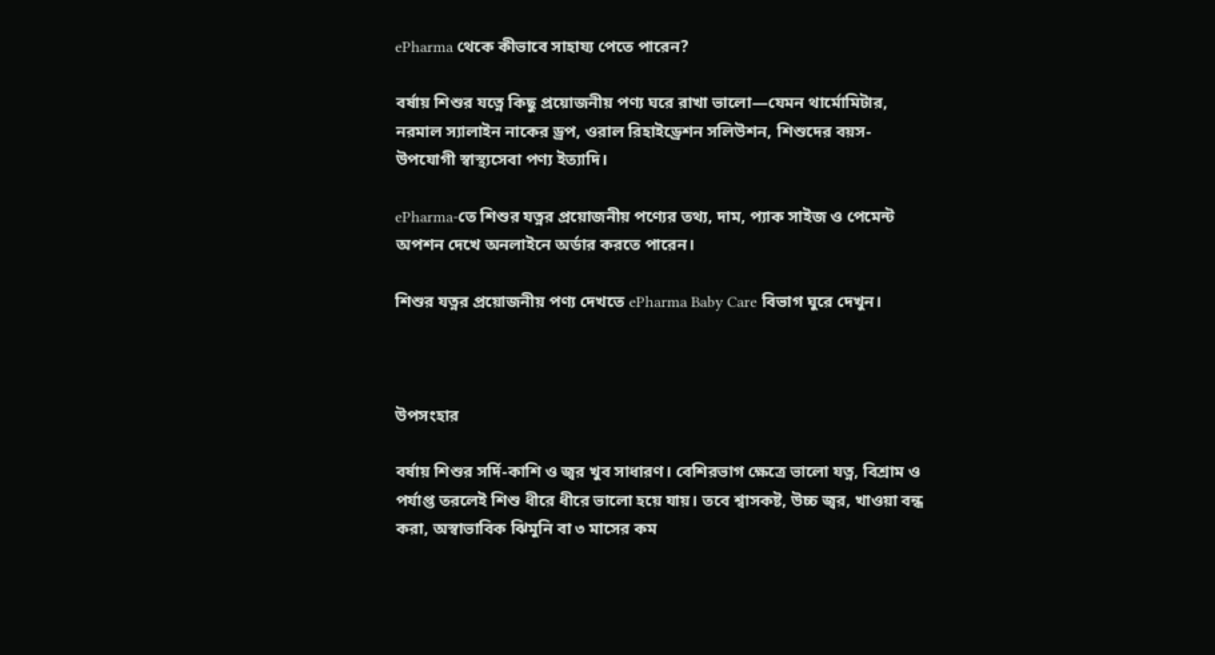ePharma থেকে কীভাবে সাহায্য পেতে পারেন?

বর্ষায় শিশুর যত্নে কিছু প্রয়োজনীয় পণ্য ঘরে রাখা ভালো—যেমন থার্মোমিটার, নরমাল স্যালাইন নাকের ড্রপ, ওরাল রিহাইড্রেশন সলিউশন, শিশুদের বয়স-উপযোগী স্বাস্থ্যসেবা পণ্য ইত্যাদি।

ePharma-তে শিশুর যত্নর প্রয়োজনীয় পণ্যের তথ্য, দাম, প্যাক সাইজ ও পেমেন্ট অপশন দেখে অনলাইনে অর্ডার করতে পারেন।

শিশুর যত্নর প্রয়োজনীয় পণ্য দেখতে ePharma Baby Care বিভাগ ঘুরে দেখুন।



উপসংহার

বর্ষায় শিশুর সর্দি-কাশি ও জ্বর খুব সাধারণ। বেশিরভাগ ক্ষেত্রে ভালো যত্ন, বিশ্রাম ও পর্যাপ্ত তরলেই শিশু ধীরে ধীরে ভালো হয়ে যায়। তবে শ্বাসকষ্ট, উচ্চ জ্বর, খাওয়া বন্ধ করা, অস্বাভাবিক ঝিমুনি বা ৩ মাসের কম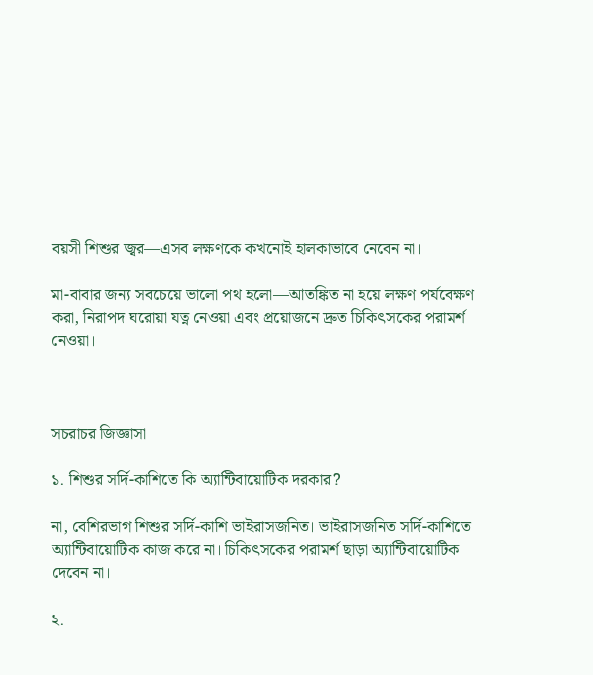বয়সী শিশুর জ্বর—এসব লক্ষণকে কখনোই হালকাভাবে নেবেন না।

মা-বাবার জন্য সবচেয়ে ভালো পথ হলো—আতঙ্কিত না হয়ে লক্ষণ পর্যবেক্ষণ করা, নিরাপদ ঘরোয়া যত্ন নেওয়া এবং প্রয়োজনে দ্রুত চিকিৎসকের পরামর্শ নেওয়া।



সচরাচর জিজ্ঞাসা

১. শিশুর সর্দি-কাশিতে কি অ্যান্টিবায়োটিক দরকার?

না, বেশিরভাগ শিশুর সর্দি-কাশি ভাইরাসজনিত। ভাইরাসজনিত সর্দি-কাশিতে অ্যান্টিবায়োটিক কাজ করে না। চিকিৎসকের পরামর্শ ছাড়া অ্যান্টিবায়োটিক দেবেন না।

২.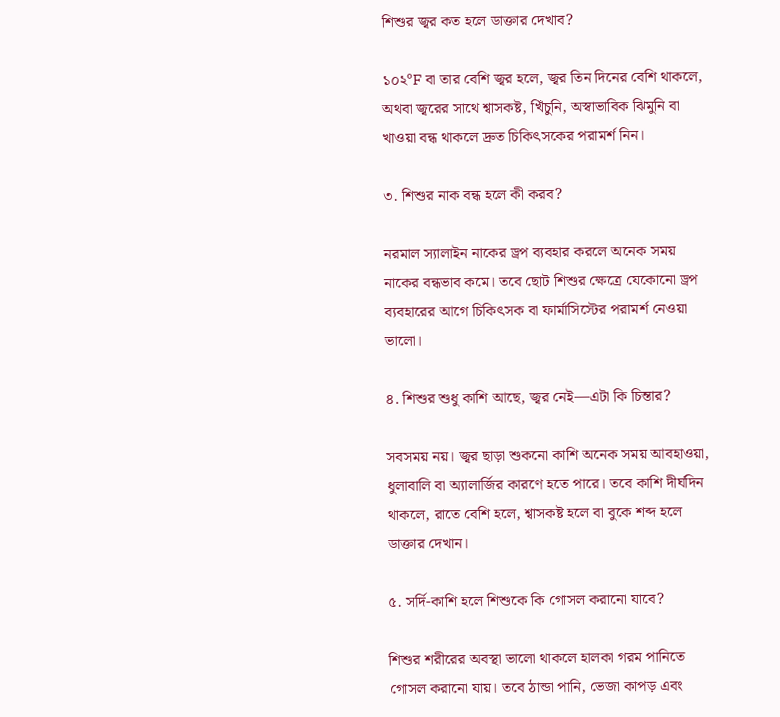শিশুর জ্বর কত হলে ডাক্তার দেখাব?

১০২°F বা তার বেশি জ্বর হলে, জ্বর তিন দিনের বেশি থাকলে, অথবা জ্বরের সাথে শ্বাসকষ্ট, খিঁচুনি, অস্বাভাবিক ঝিমুনি বা খাওয়া বন্ধ থাকলে দ্রুত চিকিৎসকের পরামর্শ নিন।

৩. শিশুর নাক বন্ধ হলে কী করব?

নরমাল স্যালাইন নাকের ড্রপ ব্যবহার করলে অনেক সময় নাকের বন্ধভাব কমে। তবে ছোট শিশুর ক্ষেত্রে যেকোনো ড্রপ ব্যবহারের আগে চিকিৎসক বা ফার্মাসিস্টের পরামর্শ নেওয়া ভালো।

৪. শিশুর শুধু কাশি আছে, জ্বর নেই—এটা কি চিন্তার?

সবসময় নয়। জ্বর ছাড়া শুকনো কাশি অনেক সময় আবহাওয়া, ধুলাবালি বা অ্যালার্জির কারণে হতে পারে। তবে কাশি দীর্ঘদিন থাকলে, রাতে বেশি হলে, শ্বাসকষ্ট হলে বা বুকে শব্দ হলে ডাক্তার দেখান।

৫. সর্দি-কাশি হলে শিশুকে কি গোসল করানো যাবে?

শিশুর শরীরের অবস্থা ভালো থাকলে হালকা গরম পানিতে গোসল করানো যায়। তবে ঠান্ডা পানি, ভেজা কাপড় এবং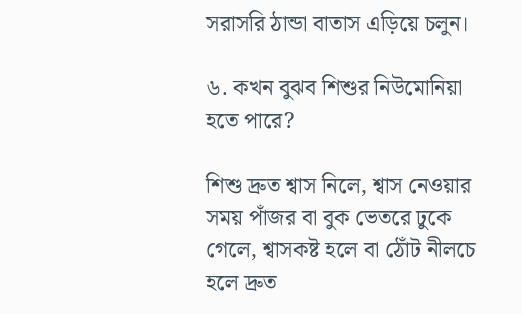সরাসরি ঠান্ডা বাতাস এড়িয়ে চলুন।

৬. কখন বুঝব শিশুর নিউমোনিয়া হতে পারে?

শিশু দ্রুত শ্বাস নিলে, শ্বাস নেওয়ার সময় পাঁজর বা বুক ভেতরে ঢুকে গেলে, শ্বাসকষ্ট হলে বা ঠোঁট নীলচে হলে দ্রুত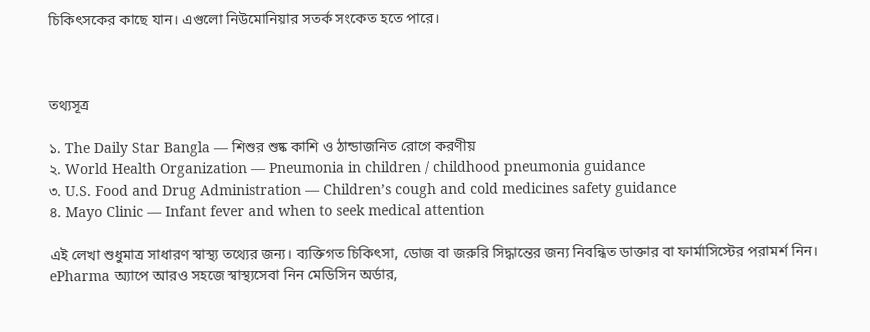চিকিৎসকের কাছে যান। এগুলো নিউমোনিয়ার সতর্ক সংকেত হতে পারে।



তথ্যসূত্র

১. The Daily Star Bangla — শিশুর শুষ্ক কাশি ও ঠান্ডাজনিত রোগে করণীয়
২. World Health Organization — Pneumonia in children / childhood pneumonia guidance
৩. U.S. Food and Drug Administration — Children’s cough and cold medicines safety guidance
৪. Mayo Clinic — Infant fever and when to seek medical attention

এই লেখা শুধুমাত্র সাধারণ স্বাস্থ্য তথ্যের জন্য। ব্যক্তিগত চিকিৎসা, ডোজ বা জরুরি সিদ্ধান্তের জন্য নিবন্ধিত ডাক্তার বা ফার্মাসিস্টের পরামর্শ নিন।
ePharma অ্যাপে আরও সহজে স্বাস্থ্যসেবা নিন মেডিসিন অর্ডার,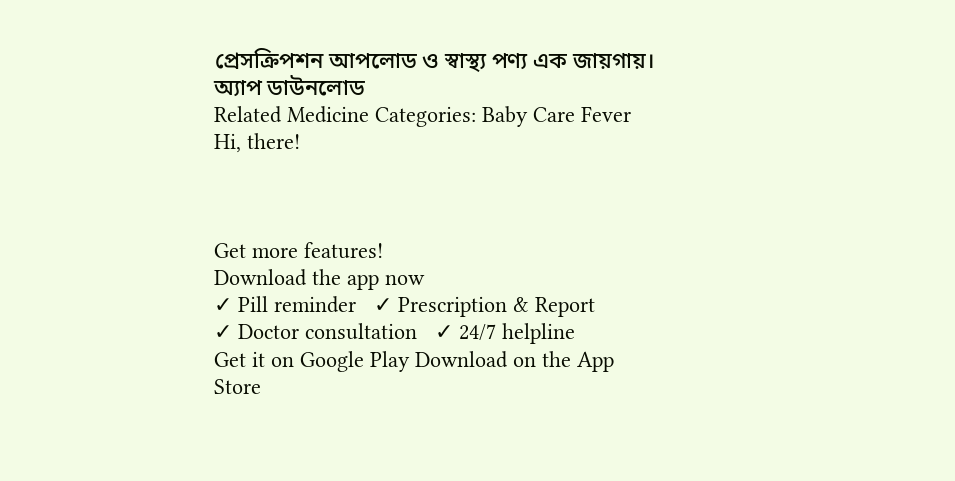প্রেসক্রিপশন আপলোড ও স্বাস্থ্য পণ্য এক জায়গায়।
অ্যাপ ডাউনলোড
Related Medicine Categories: Baby Care Fever
Hi, there!



Get more features!
Download the app now
✓ Pill reminder   ✓ Prescription & Report
✓ Doctor consultation   ✓ 24/7 helpline
Get it on Google Play Download on the App Store